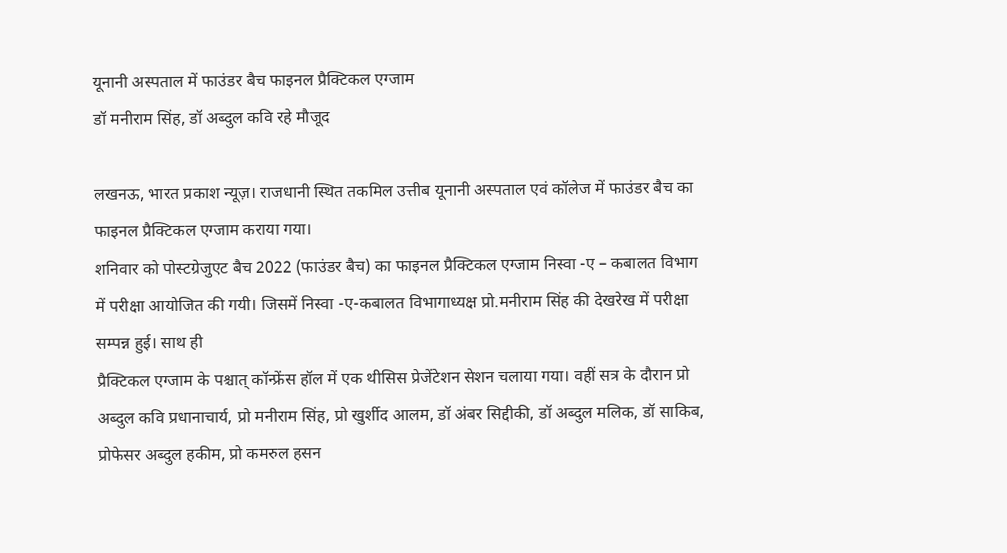यूनानी अस्पताल में फाउंडर बैच फाइनल प्रैक्टिकल एग्जाम
डॉ मनीराम सिंह, डॉ अब्दुल कवि रहे मौजूद

लखनऊ, भारत प्रकाश न्यूज़। राजधानी स्थित तकमिल उत्तीब यूनानी अस्पताल एवं कॉलेज में फाउंडर बैच का फाइनल प्रैक्टिकल एग्जाम कराया गया।
शनिवार को पोस्टग्रेजुएट बैच 2022 (फाउंडर बैच) का फाइनल प्रैक्टिकल एग्जाम निस्वा -ए – कबालत विभाग में परीक्षा आयोजित की गयी। जिसमें निस्वा -ए-कबालत विभागाध्यक्ष प्रो.मनीराम सिंह की देखरेख में परीक्षा सम्पन्न हुई। साथ ही
प्रैक्टिकल एग्जाम के पश्चात् कॉन्फ्रेंस हॉल में एक थीसिस प्रेजेंटेशन सेशन चलाया गया। वहीं सत्र के दौरान प्रो अब्दुल कवि प्रधानाचार्य, प्रो मनीराम सिंह, प्रो खुर्शीद आलम, डॉ अंबर सिद्दीकी, डॉ अब्दुल मलिक, डॉ साकिब, प्रोफेसर अब्दुल हकीम, प्रो कमरुल हसन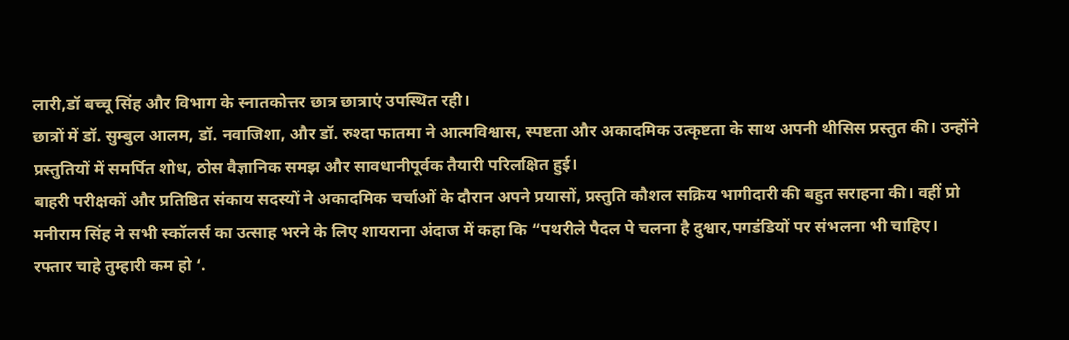लारी,डॉ बच्चू सिंह और विभाग के स्नातकोत्तर छात्र छात्राएं उपस्थित रही।
छात्रों में डॉ. सुम्बुल आलम, डॉ. नवाजिशा, और डॉ. रुश्दा फातमा ने आत्मविश्वास, स्पष्टता और अकादमिक उत्कृष्टता के साथ अपनी थीसिस प्रस्तुत की। उन्होंने प्रस्तुतियों में समर्पित शोध, ठोस वैज्ञानिक समझ और सावधानीपूर्वक तैयारी परिलक्षित हुई।
बाहरी परीक्षकों और प्रतिष्ठित संकाय सदस्यों ने अकादमिक चर्चाओं के दौरान अपने प्रयासों, प्रस्तुति कौशल सक्रिय भागीदारी की बहुत सराहना की। वहीं प्रो मनीराम सिंह ने सभी स्कॉलर्स का उत्साह भरने के लिए शायराना अंदाज में कहा कि “पथरीले पैदल पे चलना है दुश्वार,पगडंडियों पर संभलना भी चाहिए।
रफ्तार चाहे तुम्हारी कम हो ‘.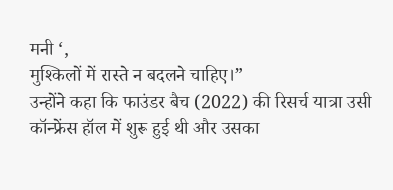मनी ‘,
मुश्किलों में रास्ते न बदलने चाहिए।”
उन्होंने कहा कि फाउंडर बैच (2022) की रिसर्च यात्रा उसी कॉन्फ्रेंस हॉल में शुरू हुई थी और उसका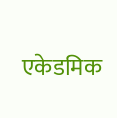एकेडमिक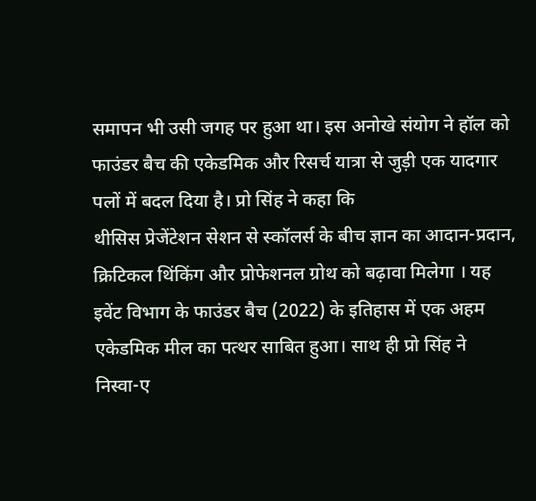समापन भी उसी जगह पर हुआ था। इस अनोखे संयोग ने हॉल को फाउंडर बैच की एकेडमिक और रिसर्च यात्रा से जुड़ी एक यादगार पलों में बदल दिया है। प्रो सिंह ने कहा कि
थीसिस प्रेजेंटेशन सेशन से स्कॉलर्स के बीच ज्ञान का आदान-प्रदान, क्रिटिकल थिंकिंग और प्रोफेशनल ग्रोथ को बढ़ावा मिलेगा । यह इवेंट विभाग के फाउंडर बैच (2022) के इतिहास में एक अहम एकेडमिक मील का पत्थर साबित हुआ। साथ ही प्रो सिंह ने
निस्वा-ए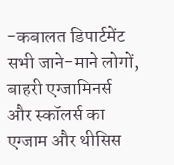-कबालत डिपार्टमेंट सभी जाने-माने लोगों, बाहरी एग्जामिनर्स और स्कॉलर्स का एग्जाम और थीसिस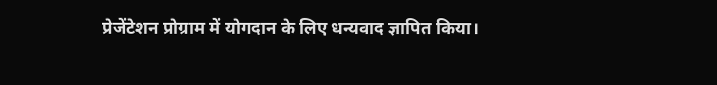प्रेजेंटेशन प्रोग्राम में योगदान के लिए धन्यवाद ज्ञापित किया।